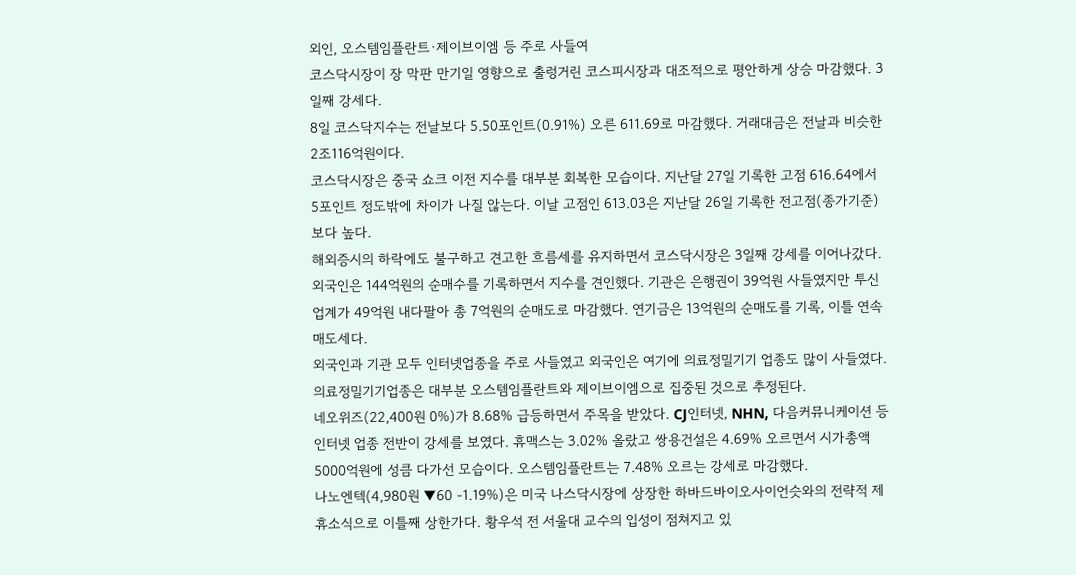외인, 오스템임플란트·제이브이엠 등 주로 사들여
코스닥시장이 장 막판 만기일 영향으로 출렁거린 코스피시장과 대조적으로 평안하게 상승 마감했다. 3일째 강세다.
8일 코스닥지수는 전날보다 5.50포인트(0.91%) 오른 611.69로 마감했다. 거래대금은 전날과 비슷한 2조116억원이다.
코스닥시장은 중국 쇼크 이전 지수를 대부분 회복한 모습이다. 지난달 27일 기록한 고점 616.64에서 5포인트 정도밖에 차이가 나질 않는다. 이날 고점인 613.03은 지난달 26일 기록한 전고점(종가기준)보다 높다.
해외증시의 하락에도 불구하고 견고한 흐름세를 유지하면서 코스닥시장은 3일째 강세를 이어나갔다.
외국인은 144억원의 순매수를 기록하면서 지수를 견인했다. 기관은 은행권이 39억원 사들였지만 투신업계가 49억원 내다팔아 총 7억원의 순매도로 마감했다. 연기금은 13억원의 순매도를 기록, 이틀 연속 매도세다.
외국인과 기관 모두 인터넷업종을 주로 사들였고 외국인은 여기에 의료정밀기기 업종도 많이 사들였다. 의료정밀기기업종은 대부분 오스템임플란트와 제이브이엠으로 집중된 것으로 추정된다.
네오위즈(22,400원 0%)가 8.68% 급등하면서 주목을 받았다. CJ인터넷, NHN, 다음커뮤니케이션 등 인터넷 업종 전반이 강세를 보였다. 휴맥스는 3.02% 올랐고 쌍용건설은 4.69% 오르면서 시가총액 5000억원에 성큼 다가선 모습이다. 오스템임플란트는 7.48% 오르는 강세로 마감했다.
나노엔텍(4,980원 ▼60 -1.19%)은 미국 나스닥시장에 상장한 하바드바이오사이언슷와의 전략적 제휴소식으로 이틀째 상한가다. 황우석 전 서울대 교수의 입성이 점쳐지고 있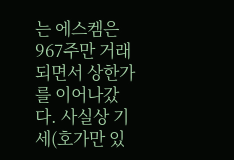는 에스켐은 967주만 거래되면서 상한가를 이어나갔다. 사실상 기세(호가만 있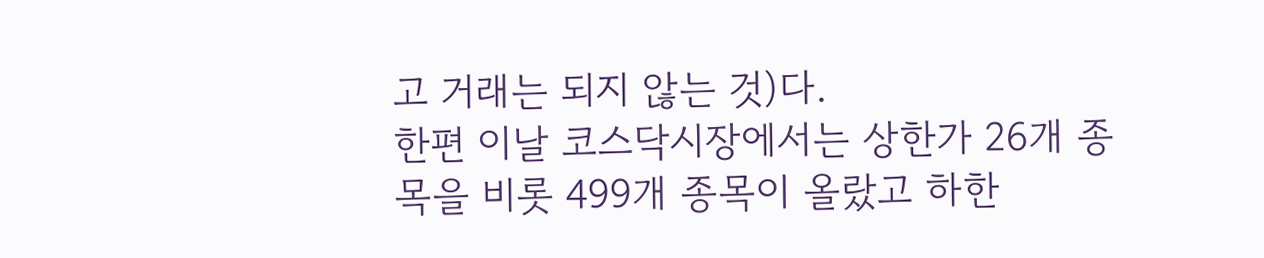고 거래는 되지 않는 것)다.
한편 이날 코스닥시장에서는 상한가 26개 종목을 비롯 499개 종목이 올랐고 하한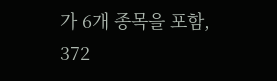가 6개 종목을 포함, 372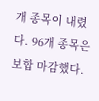개 종목이 내렸다. 96개 종목은 보합 마감했다.